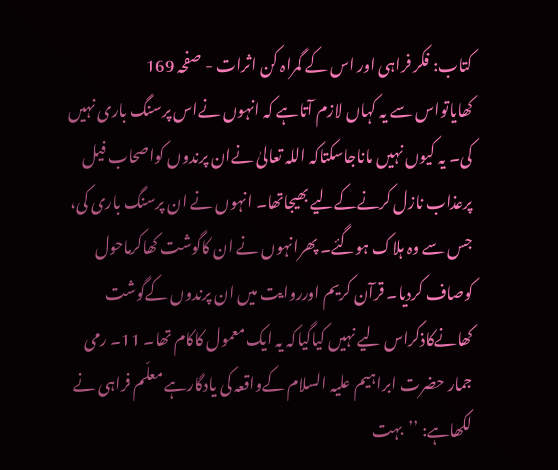کتاب: فکر فراہی اور اس کے گمراہ کن اثرات - صفحہ 169
کھایاتواس سے یہ کہاں لازم آتاہے کہ انہوں نےاس پرسنگ باری نہیں کی۔ یہ کیوں نہیں ماناجاسکتاکہ اللہ تعالیٰ نےان پرندوں کواصحاب فیل پرعذاب نازل کرنےکےلیے بھیجاتھا۔ انہوں نے ان پرسنگ باری کی، جس سے وہ ہلاک ہوگئے۔ پھرانہوں نے ان کاگوشت کھاکرماحول کوصاف کردیا۔ قرآن کریم اورروایت میں ان پرندوں کےگوشت کھانےکاذکراس لیے نہیں کیاگیاکہ یہ ایک معمول کاکام تھا۔ 11۔ رمی جمار حضرت ابراہیم علیہ السلام کےواقعہ کی یادگارہے معلّم فراہی نے لکھاہے: ’’بہت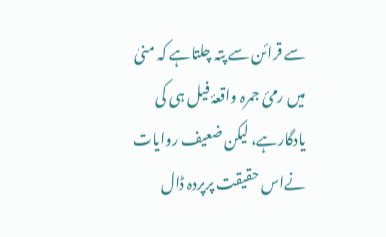سے قرائن سے پتہ چلتاہے کہ منیٰ میں رمیٔ جمرہ واقعۂ فیل ہی کی یادگارہے، لیکن ضعیف روایات نےاس حقیقت پرپردہ ڈال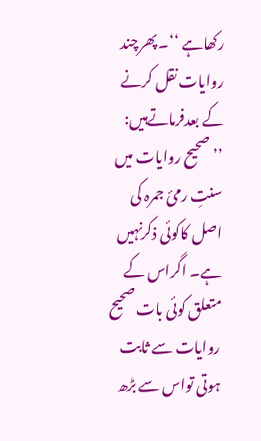رکھاہے ‘‘۔ پھرچند روایات نقل کرنے کے بعدفرماتےہیں: ’’صحیح روایات میں سنتِ رمئ جمرہ کی اصل کاکوئی ذکرنہیں ہے۔ اگراس کے متعلق کوئی بات صحیح روایات سے ثابت ہوتی تواس سے بڑھ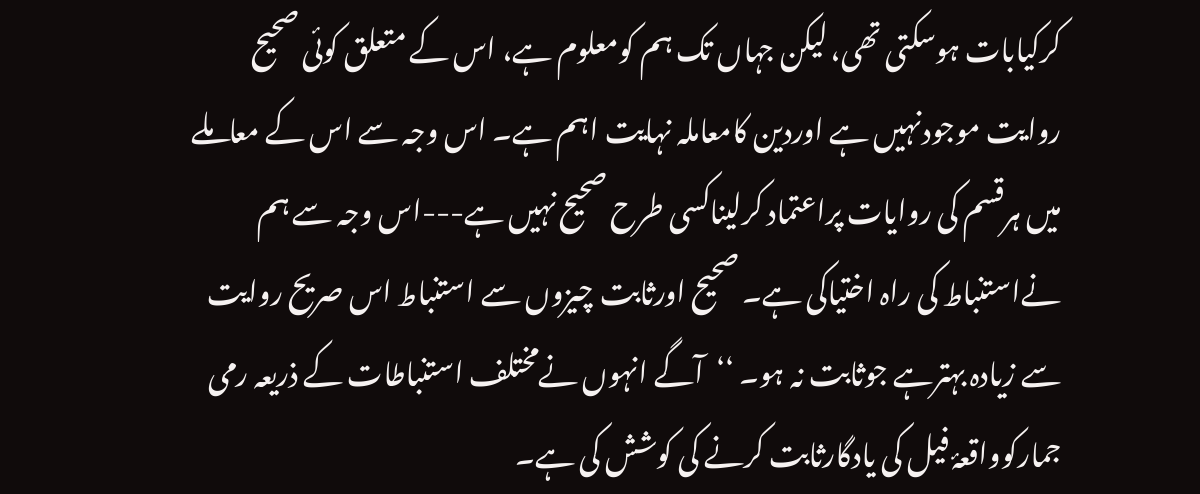کرکیابات ہوسکتی تھی، لیکن جہاں تک ہم کومعلوم ہے، اس کے متعلق کوئی صحیح روایت موجودنہیں ہے اوردین کامعاملہ نہایت اہم ہے۔ اس وجہ سے اس کے معاملے میں ہرقسم کی روایات پراعتماد کرلیناکسی طرح صحیح نہیں ہے---اس وجہ سے ہم نےاستنباط کی راہ اختیاکی ہے۔ صحیح اورثابت چیزوں سے استنباط اس صریح روایت سے زیادہ بہترہے جوثابت نہ ہو۔ ‘‘آگے انہوں نےمختلف استنباطات کے ذریعہ رمی جمارکوواقعۂ فیل کی یادگارثابت کرنے کی کوشش کی ہے۔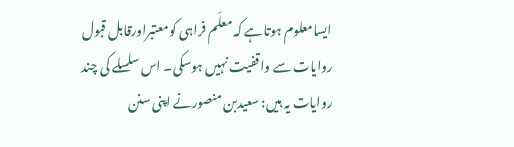ایسامعلوم ہوتاہے کہ معلّم فراہی کومعتبراورقابل قبول روایات سے واقفیت نہیں ہوسکی۔ اس سلسلے کی چند روایات یہ ہیں: سعیدبن منصورنے اپنی سنن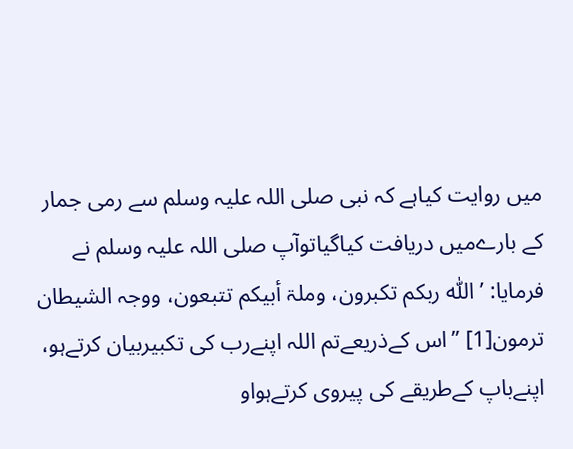میں روایت کیاہے کہ نبی صلی اللہ علیہ وسلم سے رمی جمار کے بارےمیں دریافت کیاگیاتوآپ صلی اللہ علیہ وسلم نے فرمایا: ’ اللّٰہ ربکم تکبرون، وملۃ أبیکم تتبعون، ووجہ الشیطان ترمون[1] ’’اس کےذریعےتم اللہ اپنےرب کی تکبیربیان کرتےہو، اپنےباپ کےطریقے کی پیروی کرتےہواو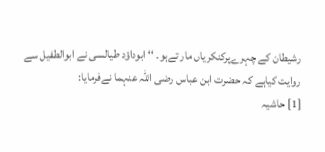رشیطان کے چہرےپرکنکریاں مار تےہو۔ ‘‘ ابوداؤد طیالسی نے ابوالطفیل سے روایت کیاہے کہ حضرت ابن عباس رضی اللہ عنہما نےفرمایا:
[1] حاشیہ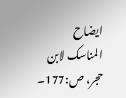ایضاح المناسک لابن حجر، ص:177۔